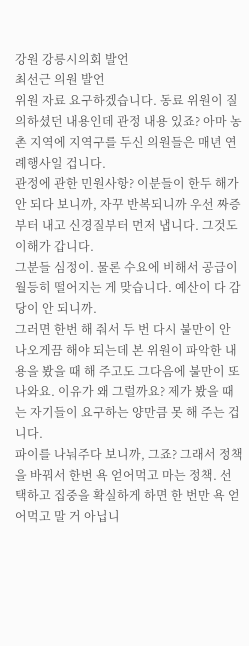강원 강릉시의회 발언
최선근 의원 발언
위원 자료 요구하겠습니다. 동료 위원이 질의하셨던 내용인데 관정 내용 있죠? 아마 농촌 지역에 지역구를 두신 의원들은 매년 연례행사일 겁니다.
관정에 관한 민원사항? 이분들이 한두 해가 안 되다 보니까, 자꾸 반복되니까 우선 짜증부터 내고 신경질부터 먼저 냅니다. 그것도 이해가 갑니다.
그분들 심정이. 물론 수요에 비해서 공급이 월등히 떨어지는 게 맞습니다. 예산이 다 감당이 안 되니까.
그러면 한번 해 줘서 두 번 다시 불만이 안 나오게끔 해야 되는데 본 위원이 파악한 내용을 봤을 때 해 주고도 그다음에 불만이 또 나와요. 이유가 왜 그럴까요? 제가 봤을 때는 자기들이 요구하는 양만큼 못 해 주는 겁니다.
파이를 나눠주다 보니까, 그죠? 그래서 정책을 바꿔서 한번 욕 얻어먹고 마는 정책. 선택하고 집중을 확실하게 하면 한 번만 욕 얻어먹고 말 거 아닙니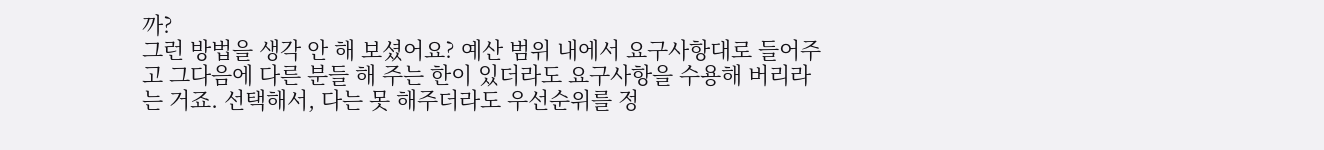까?
그런 방법을 생각 안 해 보셨어요? 예산 범위 내에서 요구사항대로 들어주고 그다음에 다른 분들 해 주는 한이 있더라도 요구사항을 수용해 버리라는 거죠. 선택해서, 다는 못 해주더라도 우선순위를 정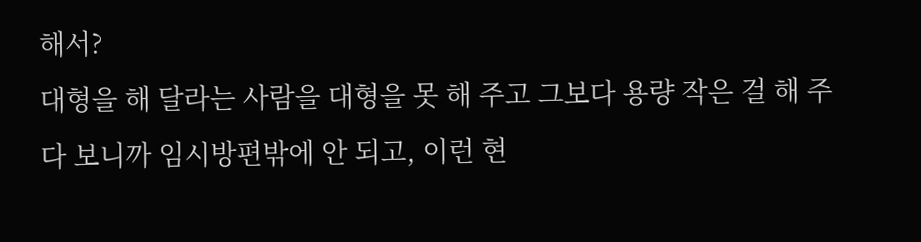해서?
대형을 해 달라는 사람을 대형을 못 해 주고 그보다 용량 작은 걸 해 주다 보니까 임시방편밖에 안 되고, 이런 현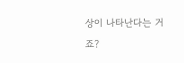상이 나타난다는 거죠?